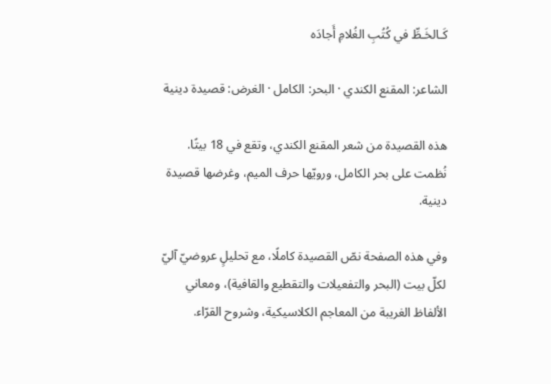كَـالخَـطِّ في كُتُبِ الغُلامِ أَجادَه

الشاعر: المقنع الكندي · البحر: الكامل · الغرض: قصيدة دينية

هذه القصيدة من شعر المقنع الكندي، وتقع في 18 بيتًا. نُظمت على بحر الكامل، ورويّها حرف الميم، وغرضها قصيدة دينية.

وفي هذه الصفحة نصّ القصيدة كاملًا، مع تحليلٍ عروضيّ آليّ لكلّ بيت (البحر والتفعيلات والتقطيع والقافية)، ومعاني الألفاظ الغريبة من المعاجم الكلاسيكية، وشروح القرّاء.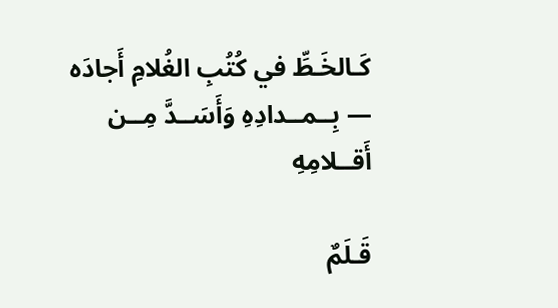كَـالخَـطِّ في كُتُبِ الغُلامِ أَجادَه — بِــمــدادِهِ وَأَسَــدَّ مِــن أَقــلامِهِ

قَـلَمٌ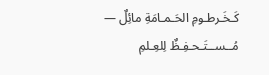كَـخَـرطـومِ الحَـمـامَةِ مائِلٌ — مُــســتَـحـفِـظٌ لِلعِـلمِ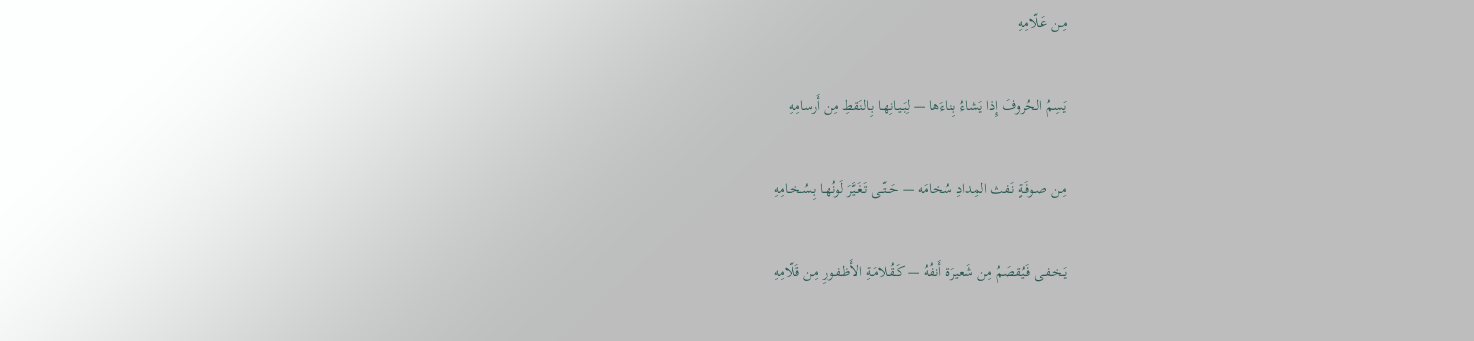مِـن عَـلّامِهِ

يَسِمُ الحُروفَ إِذا يَشاءُ بِناءَها — لِبَـيـانِهـا بِـالنَقطِ مِن أَرسامِهِ

مِـن صـوفَـةٍ نَـفث المِدادِ سُخامَه — حَــتّــى تَـغَـيَّرَ لَونُهـا بِـسُـخـامِهِ

يَـخـفـى فَـيُقصَمُ مِن شَعيرَة أَنفُهُ — كَـقُـلامَـةِ الأَظـفـورِ مِـن قَلّامِهِ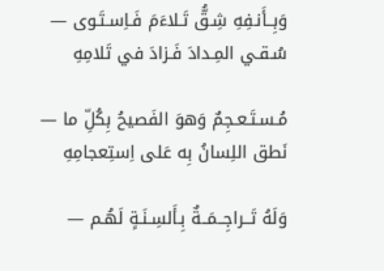وَبِــأَنـفِهِ شِـقُّ تَـلاءَمَ فَـاِسـتَـوى — سُـقـي المِـدادَ فَـزادَ في تَلامِهِ

مُـسـتَـعـجِمٌ وَهوَ الفَصيحُ بِكُلِّ ما — نَطق اللِسانُ بِه عَلى اِستِعجامِهِ

وَلَهُ تَــراجِــمَــةٌ بِـأَلسِـنَـةٍ لَهُـم —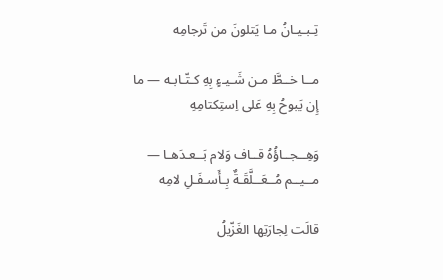تِـبـيـانُ مـا يَتلونَ من تَرجامِه

مــا خــطَّ مـن شَـيـءٍ بِهِ كـتّـابـه — ما إِن يَبوحُ بِهِ عَلى اِستِكتامِهِ

وَهِــجــاؤُهُ قــاف وَلام بَــعـدَهـا — مــيــم مُــعَــلَّقَـةٌ بِـأَسـفَـلِ لامِه

قالَت لِجارَتِها الغَزّيلُ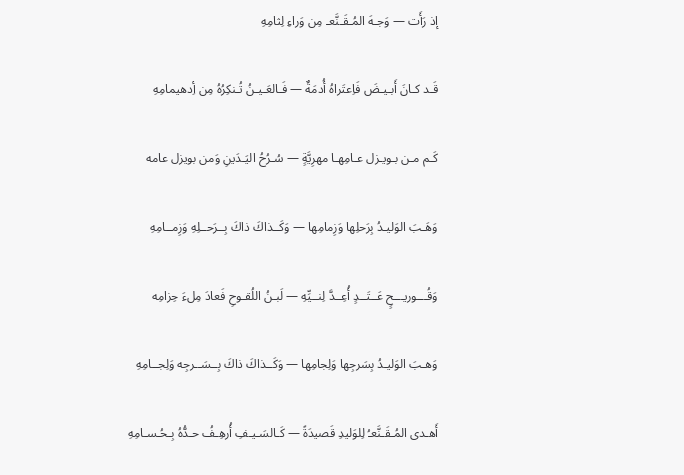إذ رَأَت — وَجـهَ المُـقَـنَّعـ مِن وَراءِ لِثامِهِ

قَـد كـانَ أَبـيـضَ فَاِعتَراهُ أُدمَةٌ — فَـالعَـيـنُ تُـنكِرُهُ مِن أِدهيمامِهِ

كَـم مـن بـويـزل عـامِهـا مهرِيَّةٍ — سُـرُحُ اليَـدَينِ وَمن بويزل عامه

وَهَـبَ الوَليـدُ بِرَحلِها وَزِمامِها — وَكَــذاكَ ذاكَ بِــرَحــلِهِ وَزِمــامِهِ

وَقُـــوريـــحٍ عَــتَــدٍ أُعِــدَّ لِنــيِّهِ — لَبـنُ اللُقـوحِ فَعادَ مِلءَ حِزامِه

وَهـبَ الوَليـدُ بِسَرجِها وَلِجامِها — وَكَــذاكَ ذاكَ بِــسَــرجِه وَلِجــامِهِ

أَهـدى المُـقَـنَّعـُ لِلوَليدِ قَصيدَةً — كَـالسَـيـفِ أُرهِـفُ حـدُّهُ بِـحُـسـامِهِ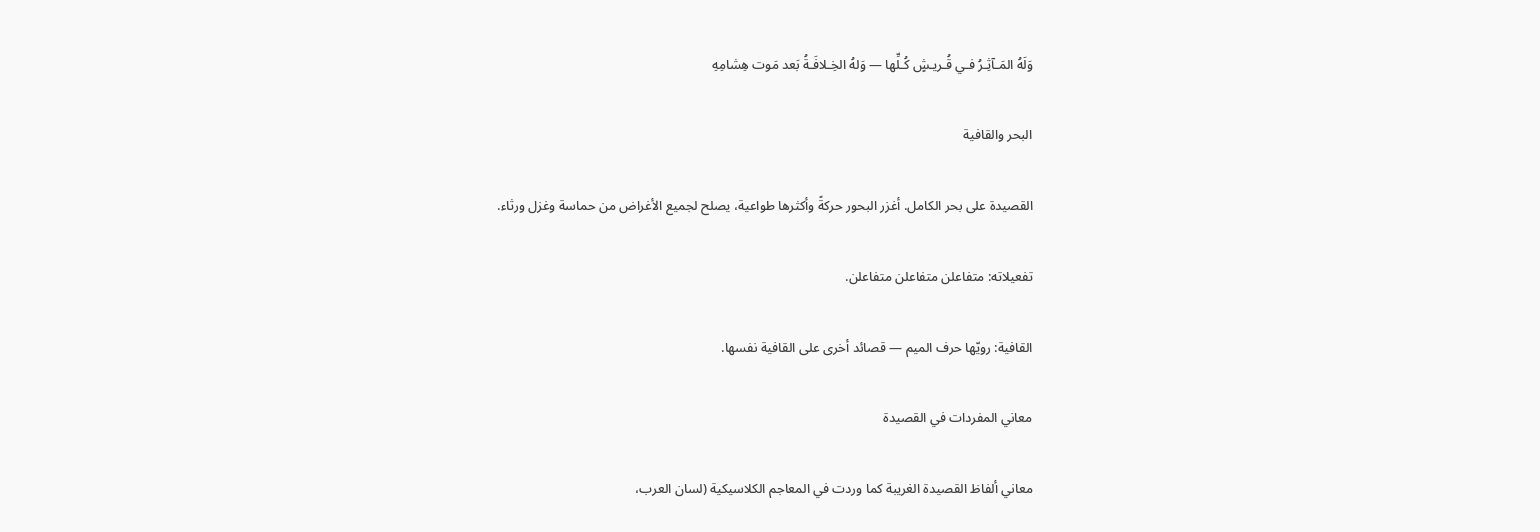وَلَهُ المَـآثِـرُ فـي قُـريـشٍ كُـلِّها — وَلهُ الخِـلافَـةُ بَعد مَوت هِشامِهِ

البحر والقافية

القصيدة على بحر الكامل. أغزر البحور حركةً وأكثرها طواعية، يصلح لجميع الأغراض من حماسة وغزل ورثاء.

تفعيلاته: متفاعلن متفاعلن متفاعلن.

القافية: رويّها حرف الميم — قصائد أخرى على القافية نفسها.

معاني المفردات في القصيدة

معاني ألفاظ القصيدة الغريبة كما وردت في المعاجم الكلاسيكية (لسان العرب،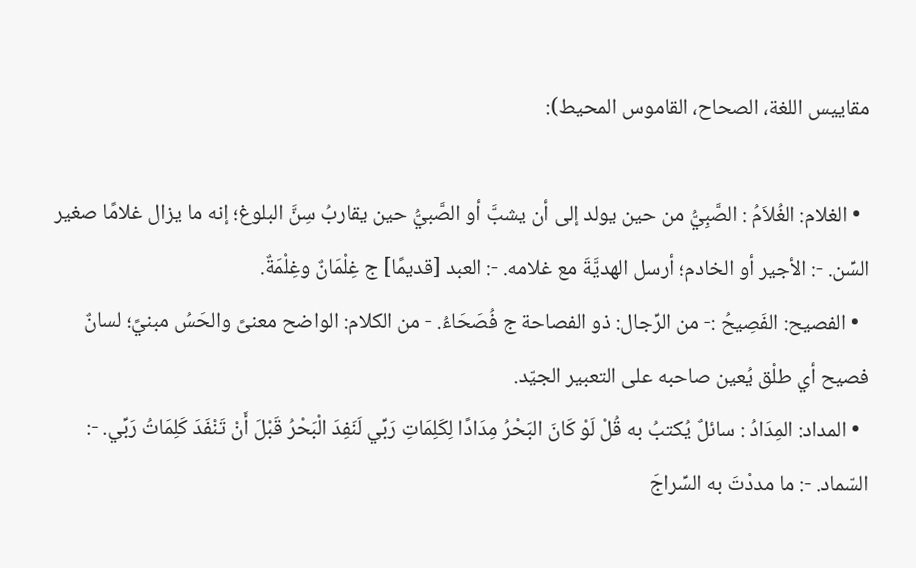مقاييس اللغة، الصحاح، القاموس المحيط):

  • الغلام: الغُلاَمُ : الصَّبِيُّ من حين يولد إلى أن يشبَّ أو الصَّبيُّ حين يقاربُ سِنَّ البلوغ؛ إنه ما يزال غلامًا صغير السِّن. -: الأجير أو الخادم؛ أرسل الهديَّةَ مع غلامه. -: العبد [قديمًا] ج غِلْمَانٌ وغِلْمَةٌ.
  • الفصيح: الفَصِيحُ :- من الرِّجال: ذو الفصاحة ج فُصَحَاءُ. - من الكلام: الواضح معنىً والحَسُ مبنيً؛ لسانٌ فصيح أي طلْق يُعين صاحبه على التعبير الجيّد.
  • المداد: المِدَادُ : سائلٌ يُكتبُ به قُلْ لَوْ كَانَ البَحْرُ مِدَادًا لِكَلِمَاتِ رَبِّي لَنَفِدَ الْبَحْرُ قَبْلَ أَنْ تَنْفَدَ كَلِمَاتُ رَبِّي. -: السّماد. -: ما مددْتَ به السِّراجَ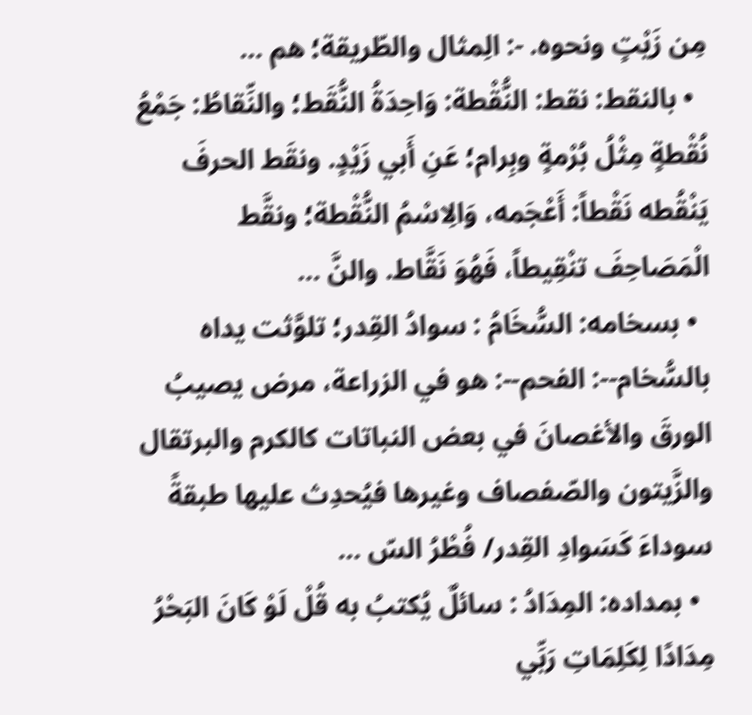مِن زَيْتٍ ونحوه. -: الِمثال والطّريقة؛ هم …
  • بالنقط: نقط: النُّقْطة: وَاحِدَةُ النُّقَط؛ والنِّقاطُ: جَمْعُ نُقْطةٍ مِثْلُ بُرْمةٍ وبِرام؛ عَنِ أَبي زَيْدٍ. ونقَط الحرفَ يَنْقُطه نَقْطاً: أَعْجَمه، وَالِاسْمُ النُّقْطة؛ ونقَّط الْمَصَاحِفَ تنْقِيطاً، فَهُوَ نَقَّاط. والنَّ …
  • بسخامه: السُّخَامُ : سوادُ القِدر؛ تلوَّثت يداه بالسُّخام--: الفحم--: هو في الزراعة، مرض يصيبُ الورقَ والأغصانَ في بعض النباتات كالكرم والبرتقال والزَّيتون والصّفصاف وغيرها فيُحدِث عليها طبقةً سوداءَ كَسَوادِ القِدر/ فُطْرُ السّ …
  • بمداده: المِدَادُ : سائلٌ يُكتبُ به قُلْ لَوْ كَانَ البَحْرُ مِدَادًا لِكَلِمَاتِ رَبِّي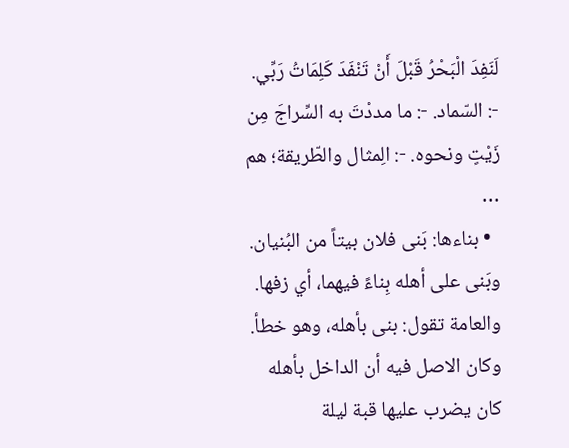لَنَفِدَ الْبَحْرُ قَبْلَ أَنْ تَنْفَدَ كَلِمَاتُ رَبِّي. -: السّماد. -: ما مددْتَ به السِّراجَ مِن زَيْتٍ ونحوه. -: الِمثال والطّريقة؛ هم …
  • بناءها: بَنى فلان بيتاً من البُنيان. وبَنى على أهله بِناءً فيهما، أي زفها. والعامة تقول: بنى بأهله، وهو خطأ. وكان الاصل فيه أن الداخل بأهله كان يضرب عليها قبة ليلة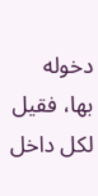دخوله بها، فقيل لكل داخل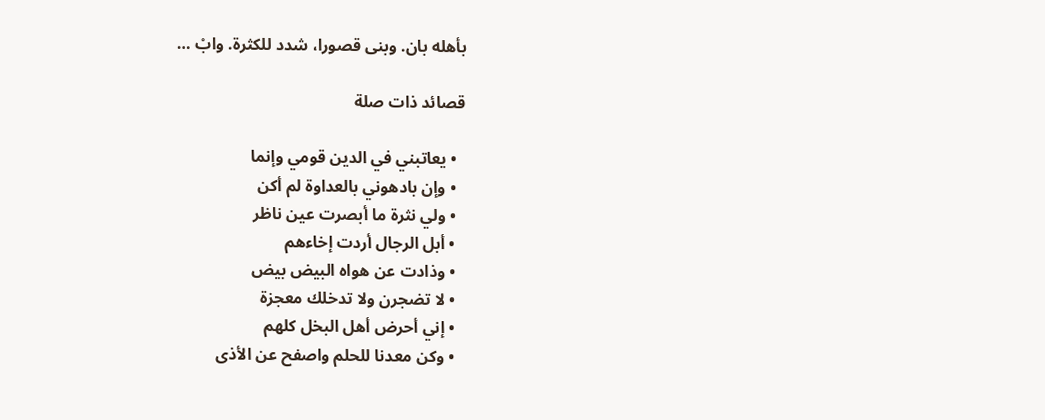بأهله بان. وبنى قصورا، شدد للكثرة. وابْ …

قصائد ذات صلة

  • يعاتبني في الدين قومي وإنما
  • وإن بادهوني بالعداوة لم أكن
  • ولي نثرة ما أبصرت عين ناظر
  • أبل الرجال أردت إخاءهم
  • وذادت عن هواه البيض بيض
  • لا تضجرن ولا تدخلك معجزة
  • إني أحرض أهل البخل كلهم
  • وكن معدنا للحلم واصفح عن الأذى